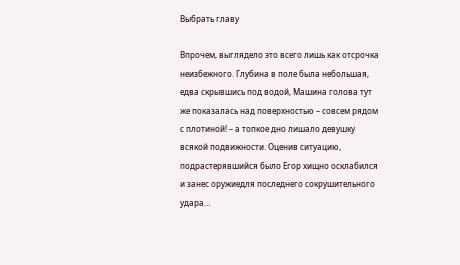Выбрать главу

Впрочем, выглядело это всего лишь как отсрочка неизбежного. Глубина в поле была небольшая, едва скрывшись под водой, Машина голова тут же показалась над поверхностью – совсем рядом с плотиной! – а топкое дно лишало девушку всякой подвижности. Оценив ситуацию, подрастерявшийся было Егор хищно осклабился и занес оружиедля последнего сокрушительного удара…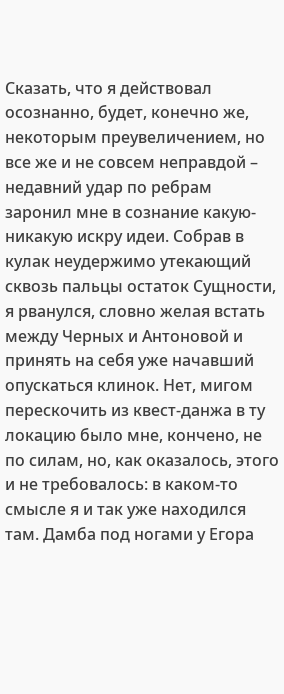Сказать, что я действовал осознанно, будет, конечно же, некоторым преувеличением, но все же и не совсем неправдой – недавний удар по ребрам заронил мне в сознание какую-никакую искру идеи. Собрав в кулак неудержимо утекающий сквозь пальцы остаток Сущности, я рванулся, словно желая встать между Черных и Антоновой и принять на себя уже начавший опускаться клинок. Нет, мигом перескочить из квест-данжа в ту локацию было мне, кончено, не по силам, но, как оказалось, этого и не требовалось: в каком-то смысле я и так уже находился там. Дамба под ногами у Егора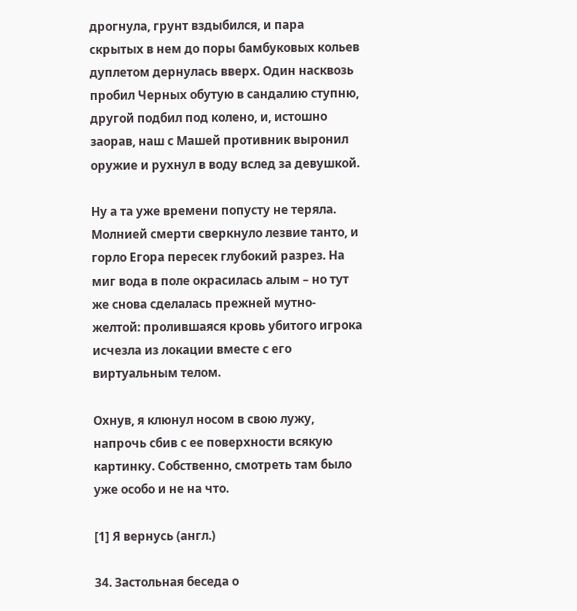дрогнула, грунт вздыбился, и пара скрытых в нем до поры бамбуковых кольев дуплетом дернулась вверх. Один насквозь пробил Черных обутую в сандалию ступню, другой подбил под колено, и, истошно заорав, наш с Машей противник выронил оружие и рухнул в воду вслед за девушкой.

Ну а та уже времени попусту не теряла. Молнией смерти сверкнуло лезвие танто, и горло Егора пересек глубокий разрез. На миг вода в поле окрасилась алым – но тут же снова сделалась прежней мутно-желтой: пролившаяся кровь убитого игрока исчезла из локации вместе с его виртуальным телом.

Охнув, я клюнул носом в свою лужу, напрочь сбив с ее поверхности всякую картинку. Собственно, смотреть там было уже особо и не на что.

[1] Я вернусь (англ.)

34. Застольная беседа о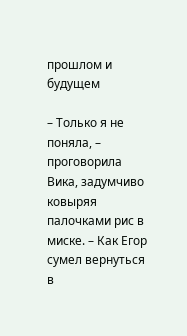прошлом и будущем

– Только я не поняла, – проговорила Вика, задумчиво ковыряя палочками рис в миске. – Как Егор сумел вернуться в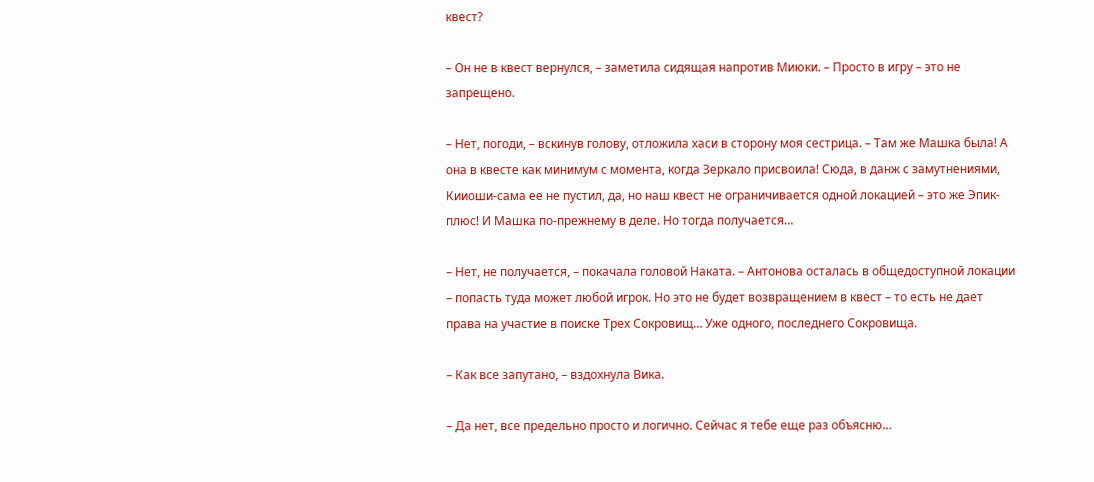квест?

– Он не в квест вернулся, – заметила сидящая напротив Миюки. – Просто в игру – это не запрещено.

– Нет, погоди, – вскинув голову, отложила хаси в сторону моя сестрица. – Там же Машка была! А она в квесте как минимум с момента, когда Зеркало присвоила! Сюда, в данж с замутнениями, Кииоши-сама ее не пустил, да, но наш квест не ограничивается одной локацией – это же Эпик-плюс! И Машка по-прежнему в деле. Но тогда получается…

– Нет, не получается, – покачала головой Наката. – Антонова осталась в общедоступной локации – попасть туда может любой игрок. Но это не будет возвращением в квест – то есть не дает права на участие в поиске Трех Сокровищ… Уже одного, последнего Сокровища.

– Как все запутано, – вздохнула Вика.

– Да нет, все предельно просто и логично. Сейчас я тебе еще раз объясню…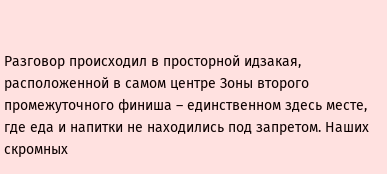Разговор происходил в просторной идзакая, расположенной в самом центре Зоны второго промежуточного финиша – единственном здесь месте, где еда и напитки не находились под запретом. Наших скромных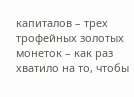капиталов – трех трофейных золотых монеток – как раз хватило на то, чтобы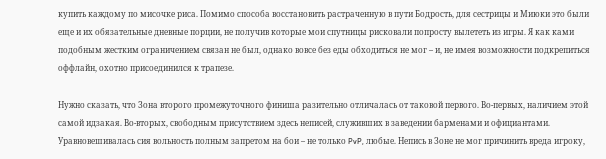купить каждому по мисочке риса. Помимо способа восстановить растраченную в пути Бодрость, для сестрицы и Миюки это были еще и их обязательные дневные порции, не получив которые мои спутницы рисковали попросту вылететь из игры. Я как ками подобным жестким ограничением связан не был, однако вовсе без еды обходиться не мог – и, не имея возможности подкрепиться оффлайн, охотно присоединился к трапезе.

Нужно сказать, что Зона второго промежуточного финиша разительно отличалась от таковой первого. Во-первых, наличием этой самой идзакая. Во-вторых, свободным присутствием здесь неписей, служивших в заведении барменами и официантами. Уравновешивалась сия вольность полным запретом на бои – не только PvP, любые. Непись в Зоне не мог причинить вреда игроку,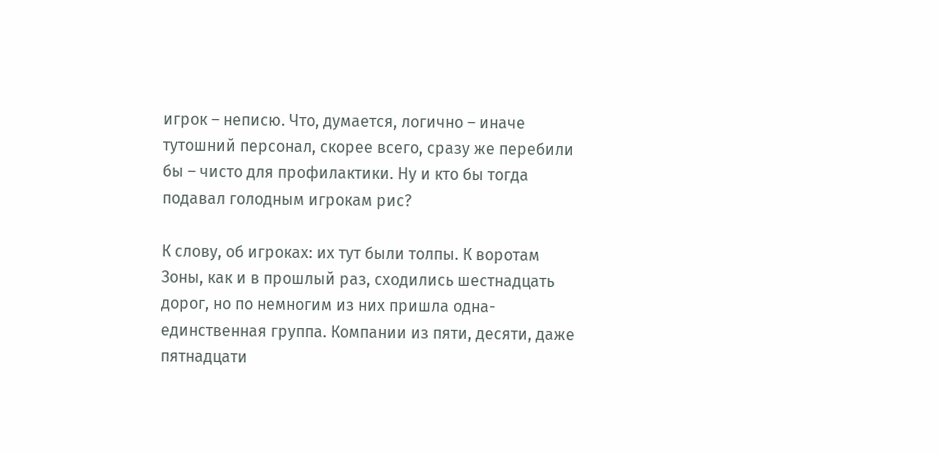игрок – неписю. Что, думается, логично – иначе тутошний персонал, скорее всего, сразу же перебили бы – чисто для профилактики. Ну и кто бы тогда подавал голодным игрокам рис?

К слову, об игроках: их тут были толпы. К воротам Зоны, как и в прошлый раз, сходились шестнадцать дорог, но по немногим из них пришла одна-единственная группа. Компании из пяти, десяти, даже пятнадцати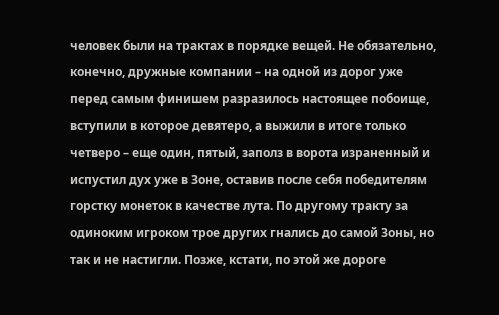человек были на трактах в порядке вещей. Не обязательно, конечно, дружные компании – на одной из дорог уже перед самым финишем разразилось настоящее побоище, вступили в которое девятеро, а выжили в итоге только четверо – еще один, пятый, заполз в ворота израненный и испустил дух уже в Зоне, оставив после себя победителям горстку монеток в качестве лута. По другому тракту за одиноким игроком трое других гнались до самой Зоны, но так и не настигли. Позже, кстати, по этой же дороге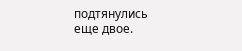подтянулись еще двое.